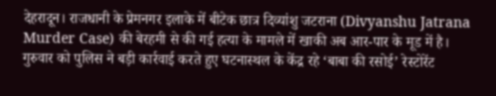देहरादून। राजधानी के प्रेमनगर इलाके में बीटेक छात्र दिव्यांशु जटराना (Divyanshu Jatrana Murder Case) की बेरहमी से की गई हत्या के मामले में खाकी अब आर-पार के मूड में है।
गुरुवार को पुलिस ने बड़ी कार्रवाई करते हुए घटनास्थल के केंद्र रहे ‘बाबा की रसोई’ रेस्टोरेंट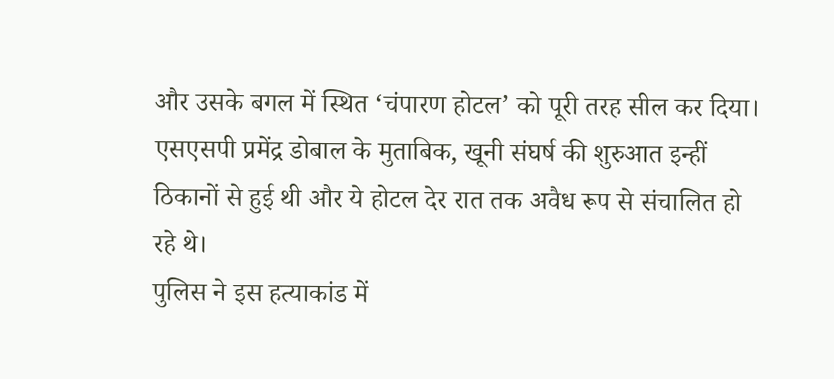और उसके बगल में स्थित ‘चंपारण होटल’ को पूरी तरह सील कर दिया। एसएसपी प्रमेंद्र डोबाल के मुताबिक, खूनी संघर्ष की शुरुआत इन्हीं ठिकानों से हुई थी और ये होटल देर रात तक अवैध रूप से संचालित हो रहे थे।
पुलिस ने इस हत्याकांड में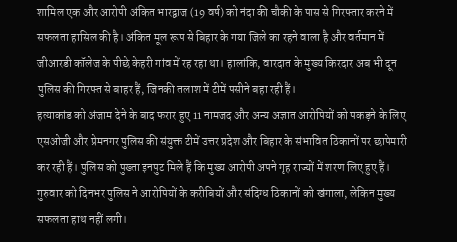शामिल एक और आरोपी अंकित भारद्वाज (19 वर्ष) को नंदा की चौकी के पास से गिरफ्तार करने में सफलता हासिल की है। अंकित मूल रूप से बिहार के गया जिले का रहने वाला है और वर्तमान में जीआरडी कॉलेज के पीछे केहरी गांव में रह रहा था। हालांकि, वारदात के मुख्य किरदार अब भी दून पुलिस की गिरफ्त से बाहर हैं, जिनकी तलाश में टीमें पसीने बहा रही हैं।
हत्याकांड को अंजाम देने के बाद फरार हुए 11 नामजद और अन्य अज्ञात आरोपियों को पकड़ने के लिए एसओजी और प्रेमनगर पुलिस की संयुक्त टीमें उत्तर प्रदेश और बिहार के संभावित ठिकानों पर छापेमारी कर रही हैं। पुलिस को पुख्ता इनपुट मिले हैं कि मुख्य आरोपी अपने गृह राज्यों में शरण लिए हुए हैं। गुरुवार को दिनभर पुलिस ने आरोपियों के करीबियों और संदिग्ध ठिकानों को खंगाला, लेकिन मुख्य सफलता हाथ नहीं लगी।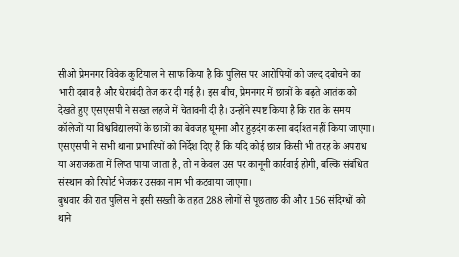सीओ प्रेमनगर विवेक कुटियाल ने साफ किया है कि पुलिस पर आरोपियों को जल्द दबोचने का भारी दबाव है और घेराबंदी तेज कर दी गई है। इस बीच, प्रेमनगर में छात्रों के बढ़ते आतंक को देखते हुए एसएसपी ने सख्त लहजे में चेतावनी दी है। उन्होंने स्पष्ट किया है कि रात के समय कॉलेजों या विश्वविद्यालयों के छात्रों का बेवजह घूमना और हुड़दंग करना बर्दाश्त नहीं किया जाएगा।
एसएसपी ने सभी थाना प्रभारियों को निर्देश दिए हैं कि यदि कोई छात्र किसी भी तरह के अपराध या अराजकता में लिप्त पाया जाता है, तो न केवल उस पर कानूनी कार्रवाई होगी, बल्कि संबंधित संस्थान को रिपोर्ट भेजकर उसका नाम भी कटवाया जाएगा।
बुधवार की रात पुलिस ने इसी सख्ती के तहत 288 लोगों से पूछताछ की और 156 संदिग्धों को थाने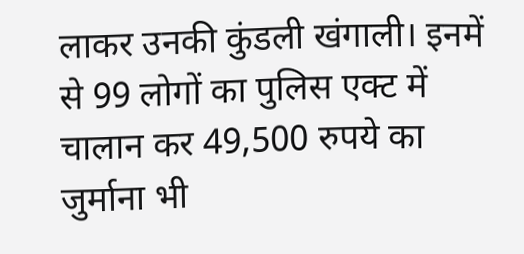लाकर उनकी कुंडली खंगाली। इनमें से 99 लोगों का पुलिस एक्ट में चालान कर 49,500 रुपये का जुर्माना भी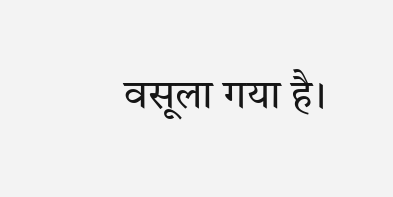वसूला गया है।